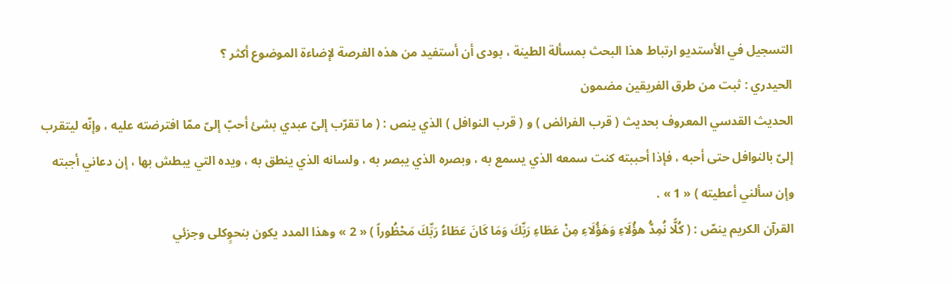التسجيل في الأستديو ارتباط هذا البحث بمسألة الطينة ، بودى أن أستفيد من هذه الفرصة لإضاءة الموضوع أكثر ؟
الحيدري : ثبت من طرق الفريقين مضمون
الحديث القدسي المعروف بحديث ( قرب الفرائض ) و ( قرب النوافل ) الذي ينص : ( ما تقرّب إلىّ عبدي بشئ أحبّ إلىّ ممّا افترضته عليه ، وإنّه ليتقرب إلىّ بالنوافل حتى أحبه ، فإذا أحببته كنت سمعه الذي يسمع به ، وبصره الذي يبصر به ، ولسانه الذي ينطق به ، ويده التي يبطش بها ، إن دعاني أجبته وإن سألني أعطيته ) « 1 » .
القرآن الكريم ينصّ : ( كُلًّا نُمِدُّ هؤُلَاءِ وَهَؤُلَاءِ مِنْ عَطَاءِ رَبِّكَ وَمَا كَانَ عَطَاءُ رَبِّكَ مَحْظُوراً ) « 2 » وهذا المدد يكون بنحوٍكلى وجزئي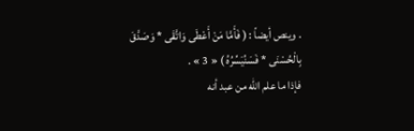. وينص أيضاً : ( فَأَمَّا مَنْ أَعْطَى وَاتَّقَى * وَصَدَّقَ بِالْحُسْنَى * فَسَنُيَسِّرُهُ ) « 3 » .
فإذا ما علم الله من عبد أنه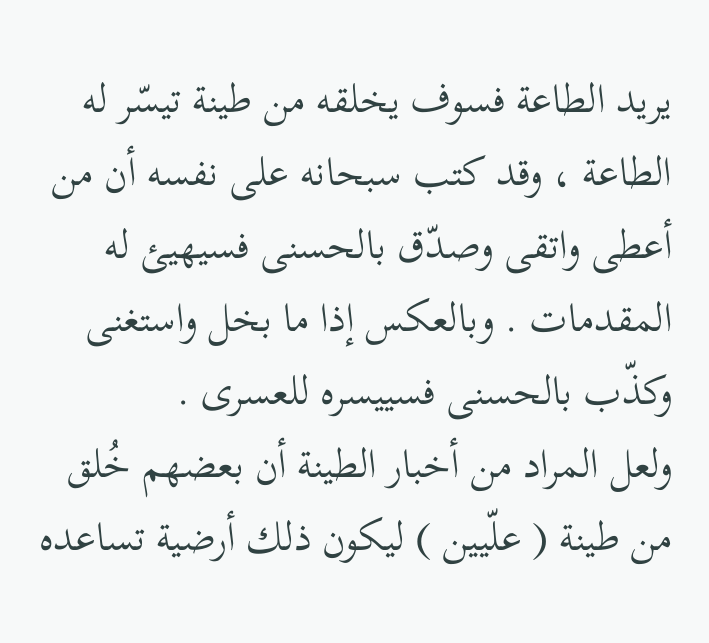يريد الطاعة فسوف يخلقه من طينة تيسّر له الطاعة ، وقد كتب سبحانه على نفسه أن من أعطى واتقى وصدّق بالحسنى فسيهيئ له المقدمات . وبالعكس إذا ما بخل واستغنى وكذّب بالحسنى فسييسره للعسرى .
ولعل المراد من أخبار الطينة أن بعضهم خُلق من طينة ( علّيين ) ليكون ذلك أرضية تساعده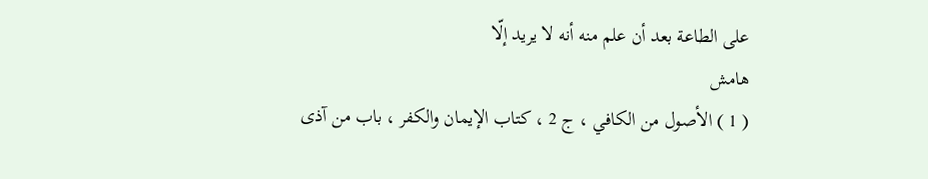على الطاعة بعد أن علم منه أنه لا يريد إلّا
هامش
( 1 ) الأصول من الكافي ، ج 2 ، كتاب الإيمان والكفر ، باب من آذى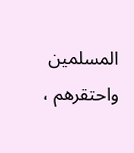المسلمين واحتقرهم ،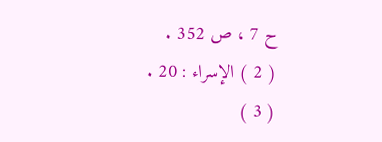ح 7 ، ص 352 .
( 2 ) الإسراء : 20 .
( 3 )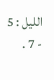الليل : 5 - 7 .